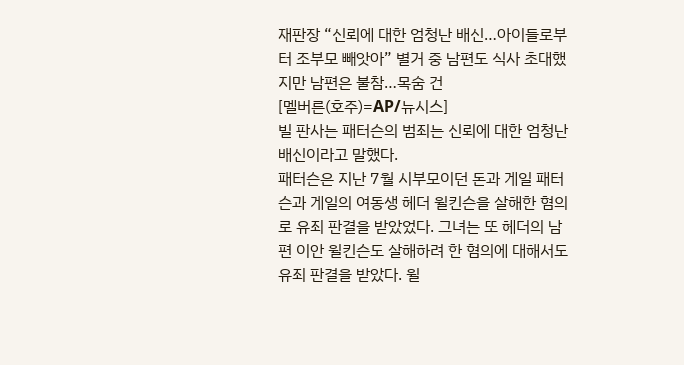재판장 “신뢰에 대한 엄청난 배신…아이들로부터 조부모 빼앗아” 별거 중 남편도 식사 초대했지만 남편은 불참…목숨 건
[멜버른(호주)=AP/뉴시스]
빌 판사는 패터슨의 범죄는 신뢰에 대한 엄청난 배신이라고 말했다.
패터슨은 지난 7월 시부모이던 돈과 게일 패터슨과 게일의 여동생 헤더 윌킨슨을 살해한 혐의로 유죄 판결을 받았었다. 그녀는 또 헤더의 남편 이안 윌킨슨도 살해하려 한 혐의에 대해서도 유죄 판결을 받았다. 윌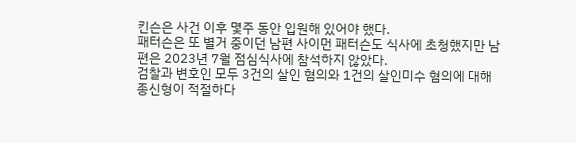킨슨은 사건 이후 몇주 동안 입원해 있어야 했다.
패터슨은 또 별거 중이던 남편 사이먼 패터슨도 식사에 초청했지만 남편은 2023년 7월 점심식사에 참석하지 않았다.
검찰과 변호인 모두 3건의 살인 혐의와 1건의 살인미수 혐의에 대해 종신형이 적절하다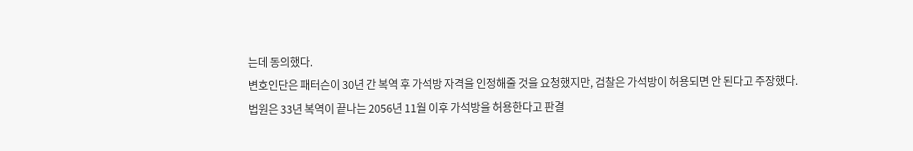는데 동의했다.
변호인단은 패터슨이 30년 간 복역 후 가석방 자격을 인정해줄 것을 요청했지만, 검찰은 가석방이 허용되면 안 된다고 주장했다. 법원은 33년 복역이 끝나는 2056년 11월 이후 가석방을 허용한다고 판결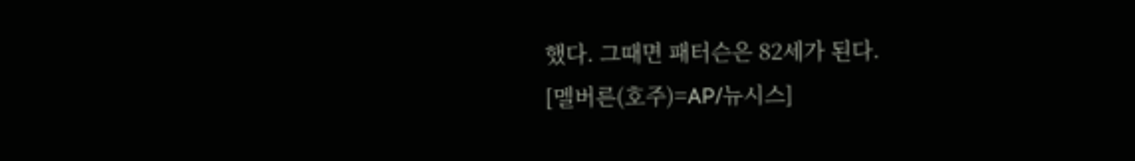했다. 그때면 패터슨은 82세가 된다.
[멜버른(호주)=AP/뉴시스]